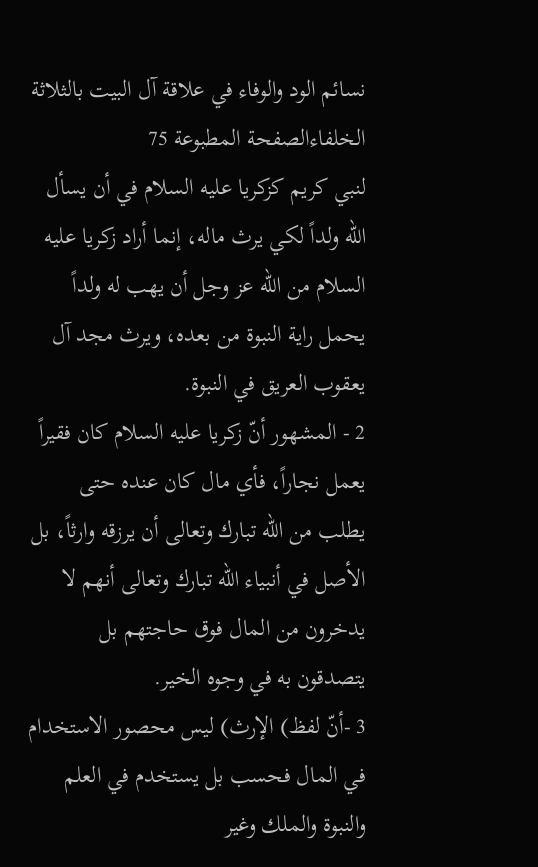نسائم الود والوفاء في علاقة آل البيت بالثلاثة الخلفاءالصفحة المطبوعة 75
لنبي كريم كزكريا عليه السلام في أن يسأل الله ولداً لكي يرث ماله، إنما أراد زكريا عليه السلام من الله عز وجل أن يهب له ولداً يحمل راية النبوة من بعده، ويرث مجد آل يعقوب العريق في النبوة.
2 - المشهور أنّ زكريا عليه السلام كان فقيراً يعمل نجاراً، فأي مال كان عنده حتى يطلب من الله تبارك وتعالى أن يرزقه وارثاً، بل الأصل في أنبياء الله تبارك وتعالى أنهم لا يدخرون من المال فوق حاجتهم بل يتصدقون به في وجوه الخير.
3 -أنّ لفظ) الإرث) ليس محصور الاستخدام في المال فحسب بل يستخدم في العلم والنبوة والملك وغير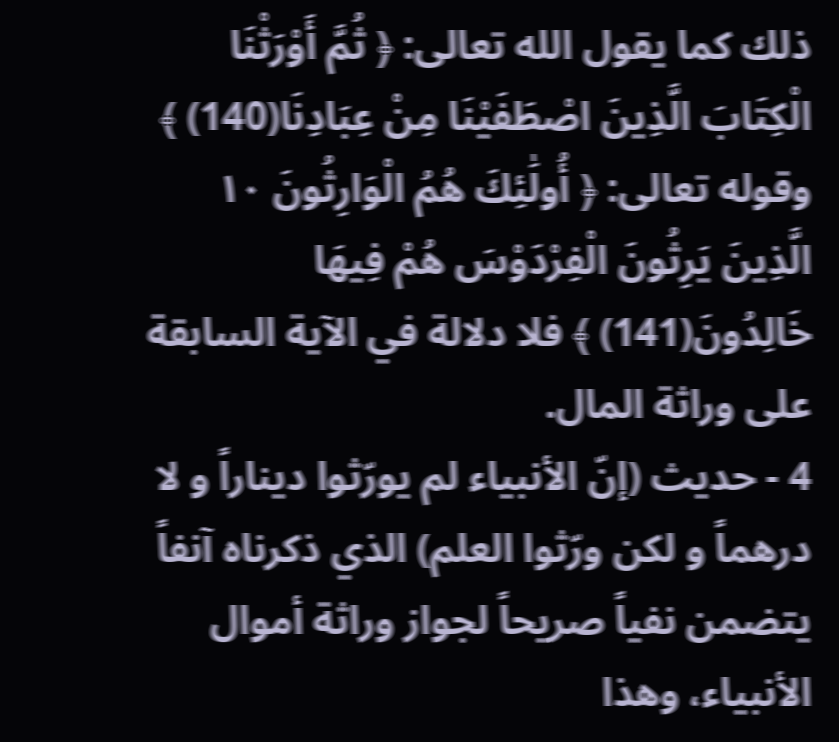ذلك كما يقول الله تعالى: ﴿ ثُمَّ أَوْرَثْنَا الْكِتَابَ الَّذِينَ اصْطَفَيْنَا مِنْ عِبَادِنَا(140) ﴾ وقوله تعالى: ﴿ أُولَٰئِكَ هُمُ الْوَارِثُونَ ١٠ الَّذِينَ يَرِثُونَ الْفِرْدَوْسَ هُمْ فِيهَا خَالِدُونَ(141) ﴾ فلا دلالة في الآية السابقة على وراثة المال.
4 - حديث (إنّ الأنبياء لم يورّثوا ديناراً و لا درهماً و لكن ورّثوا العلم) الذي ذكرناه آنفاً يتضمن نفياً صريحاً لجواز وراثة أموال الأنبياء، وهذا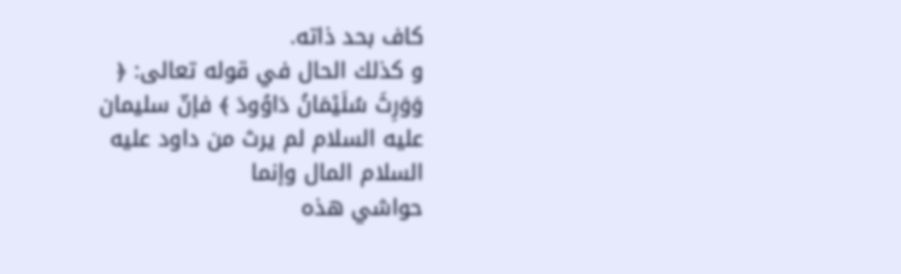كاف بحد ذاته.
و كذلك الحال في قوله تعالى: ﴿ وَوَرِثَ سُلَيْمَانُ دَاوُودَ ﴾ فإنّ سليمان عليه السلام لم يرث من داود عليه السلام المال وإنما
حواشي هذه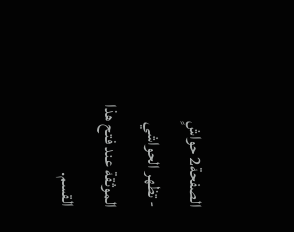الصفحة2 حواشٍ
- تظهر الحواشي الموثقة عند فتح هذا القسم.